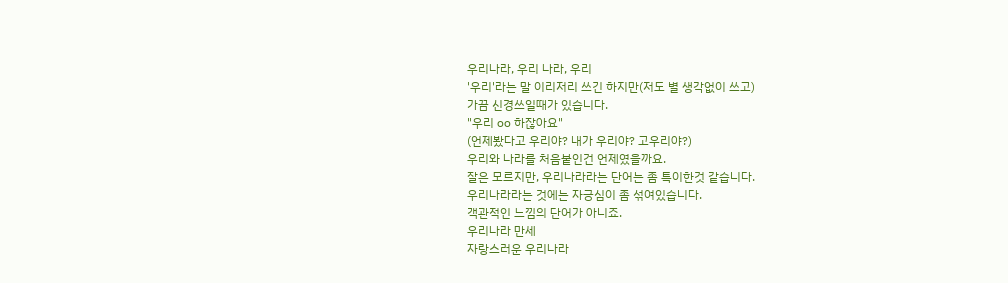우리나라, 우리 나라, 우리
'우리'라는 말 이리저리 쓰긴 하지만(저도 별 생각없이 쓰고)
가끔 신경쓰일때가 있습니다.
"우리 oo 하잖아요"
(언제봤다고 우리야? 내가 우리야? 고우리야?)
우리와 나라를 처음붙인건 언제였을까요.
잘은 모르지만, 우리나라라는 단어는 좀 특이한것 같습니다.
우리나라라는 것에는 자긍심이 좀 섞여있습니다.
객관적인 느낌의 단어가 아니죠.
우리나라 만세
자랑스러운 우리나라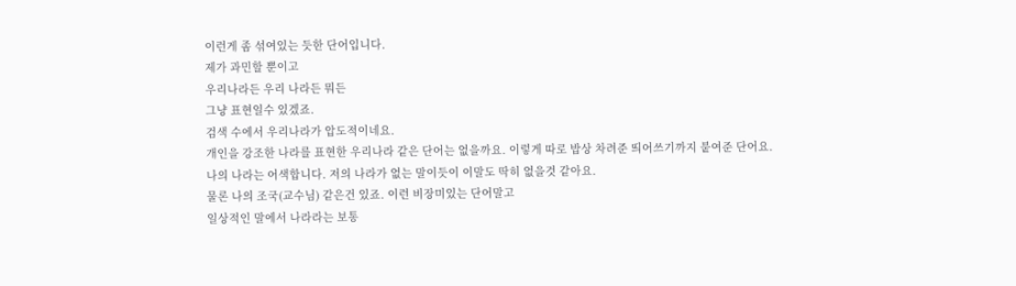이런게 좀 섞여있는 듯한 단어입니다.
제가 과민할 뿐이고
우리나라든 우리 나라든 뭐든
그냥 표현일수 있겠죠.
검색 수에서 우리나라가 압도적이네요.
개인을 강조한 나라를 표현한 우리나라 같은 단어는 없을까요. 이렇게 따로 밥상 차려준 띄어쓰기까지 붙여준 단어요.
나의 나라는 어색합니다. 저의 나라가 없는 말이듯이 이말도 딱히 없을것 같아요.
물론 나의 조국(교수님) 같은건 있죠. 이런 비장미있는 단어말고
일상적인 말에서 나라라는 보통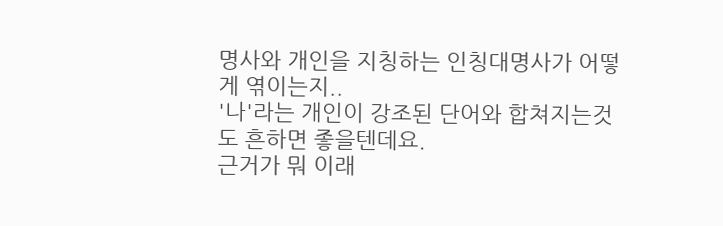명사와 개인을 지칭하는 인칭대명사가 어떻게 엮이는지..
'나'라는 개인이 강조된 단어와 합쳐지는것도 흔하면 좋을텐데요.
근거가 뭐 이래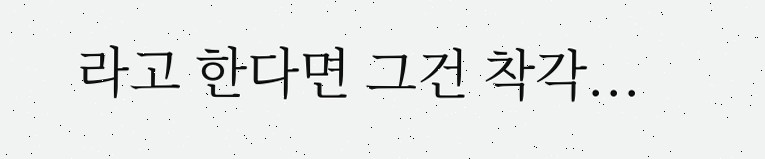라고 한다면 그건 착각...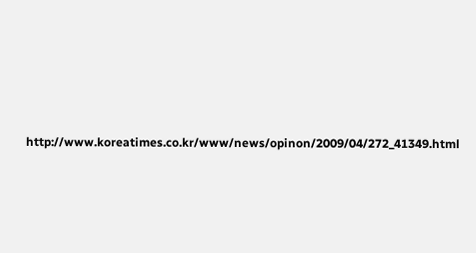http://www.koreatimes.co.kr/www/news/opinon/2009/04/272_41349.html